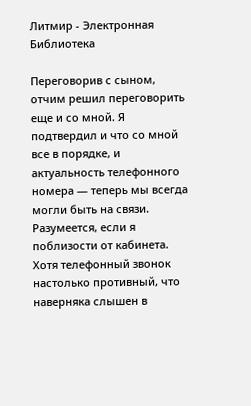Литмир - Электронная Библиотека

Переговорив с сыном, отчим решил переговорить еще и со мной. Я подтвердил и что со мной все в порядке, и актуальность телефонного номера — теперь мы всегда могли быть на связи. Разумеется, если я поблизости от кабинета. Хотя телефонный звонок настолько противный, что наверняка слышен в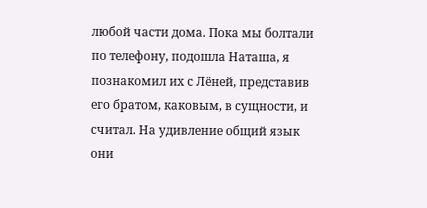любой части дома. Пока мы болтали по телефону, подошла Наташа, я познакомил их с Лёней, представив его братом, каковым, в сущности, и считал. На удивление общий язык они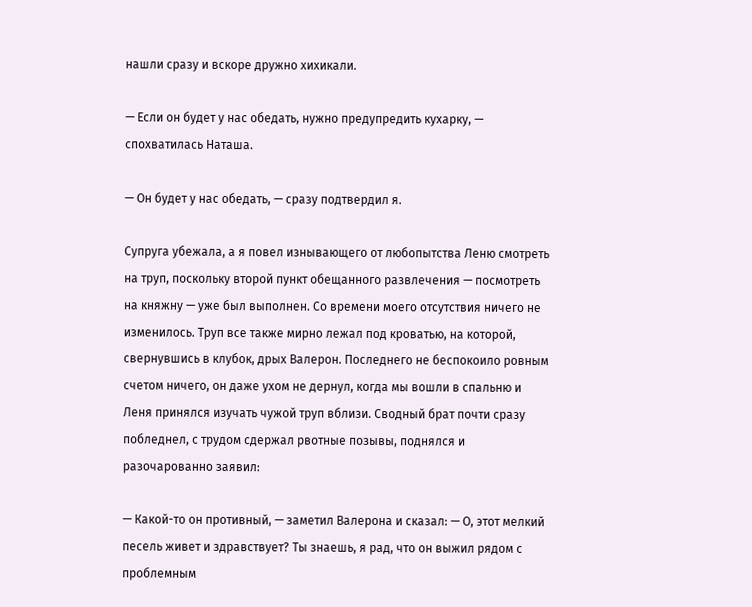нашли сразу и вскоре дружно хихикали.

— Если он будет у нас обедать, нужно предупредить кухарку, — спохватилась Наташа.

— Он будет у нас обедать, — сразу подтвердил я.

Супруга убежала, а я повел изнывающего от любопытства Леню смотреть на труп, поскольку второй пункт обещанного развлечения — посмотреть на княжну — уже был выполнен. Со времени моего отсутствия ничего не изменилось. Труп все также мирно лежал под кроватью, на которой, свернувшись в клубок, дрых Валерон. Последнего не беспокоило ровным счетом ничего, он даже ухом не дернул, когда мы вошли в спальню и Леня принялся изучать чужой труп вблизи. Сводный брат почти сразу побледнел, с трудом сдержал рвотные позывы, поднялся и разочарованно заявил:

— Какой-то он противный, — заметил Валерона и сказал: — О, этот мелкий песель живет и здравствует? Ты знаешь, я рад, что он выжил рядом с проблемным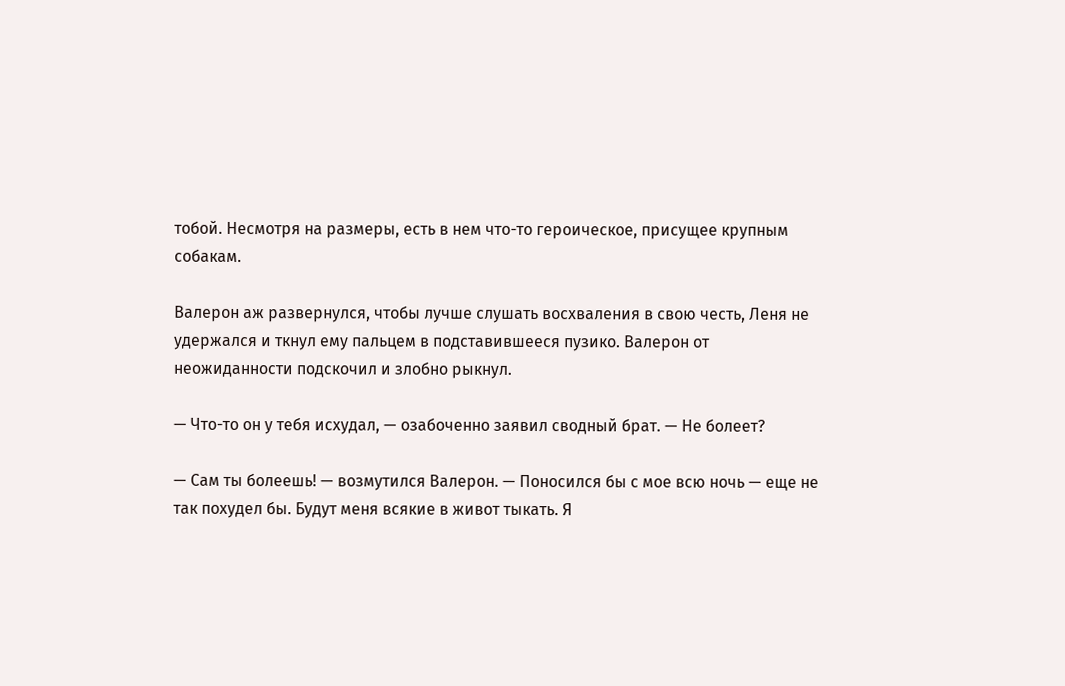тобой. Несмотря на размеры, есть в нем что-то героическое, присущее крупным собакам.

Валерон аж развернулся, чтобы лучше слушать восхваления в свою честь, Леня не удержался и ткнул ему пальцем в подставившееся пузико. Валерон от неожиданности подскочил и злобно рыкнул.

— Что-то он у тебя исхудал, — озабоченно заявил сводный брат. — Не болеет?

— Сам ты болеешь! — возмутился Валерон. — Поносился бы с мое всю ночь — еще не так похудел бы. Будут меня всякие в живот тыкать. Я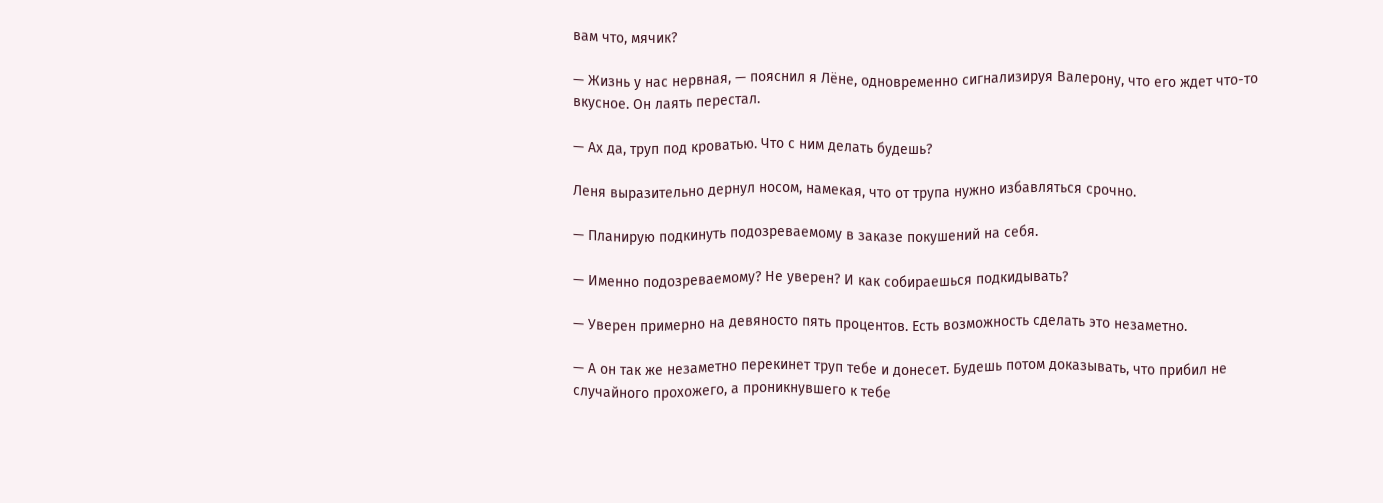вам что, мячик?

— Жизнь у нас нервная, — пояснил я Лёне, одновременно сигнализируя Валерону, что его ждет что-то вкусное. Он лаять перестал.

— Ах да, труп под кроватью. Что с ним делать будешь?

Леня выразительно дернул носом, намекая, что от трупа нужно избавляться срочно.

— Планирую подкинуть подозреваемому в заказе покушений на себя.

— Именно подозреваемому? Не уверен? И как собираешься подкидывать?

— Уверен примерно на девяносто пять процентов. Есть возможность сделать это незаметно.

— А он так же незаметно перекинет труп тебе и донесет. Будешь потом доказывать, что прибил не случайного прохожего, а проникнувшего к тебе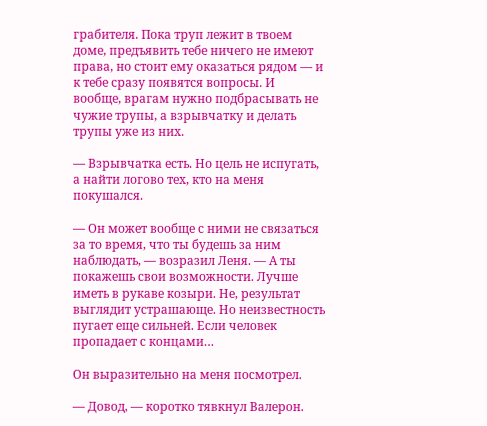грабителя. Пока труп лежит в твоем доме, предъявить тебе ничего не имеют права, но стоит ему оказаться рядом — и к тебе сразу появятся вопросы. И вообще, врагам нужно подбрасывать не чужие трупы, а взрывчатку и делать трупы уже из них.

— Взрывчатка есть. Но цель не испугать, а найти логово тех, кто на меня покушался.

— Он может вообще с ними не связаться за то время, что ты будешь за ним наблюдать, — возразил Леня. — А ты покажешь свои возможности. Лучше иметь в рукаве козыри. Не, результат выглядит устрашающе. Но неизвестность пугает еще сильней. Если человек пропадает с концами…

Он выразительно на меня посмотрел.

— Довод, — коротко тявкнул Валерон.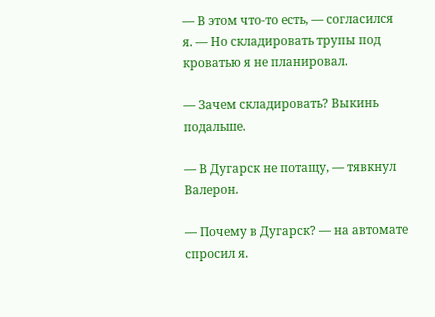— В этом что-то есть, — согласился я. — Но складировать трупы под кроватью я не планировал.

— Зачем складировать? Выкинь подальше.

— В Дугарск не потащу, — тявкнул Валерон.

— Почему в Дугарск? — на автомате спросил я.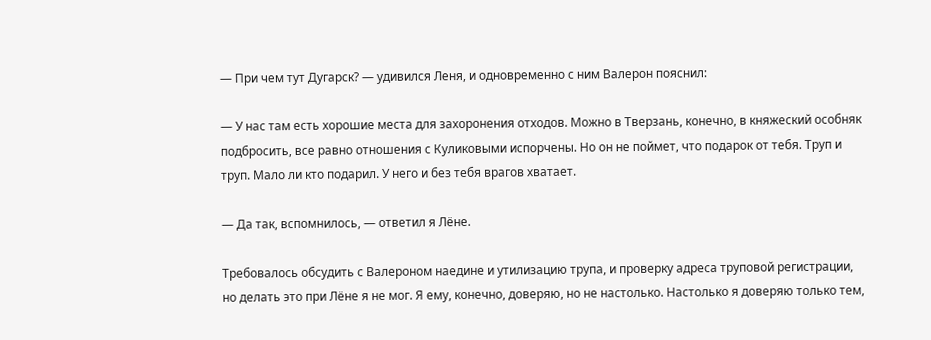— При чем тут Дугарск? — удивился Леня, и одновременно с ним Валерон пояснил:

— У нас там есть хорошие места для захоронения отходов. Можно в Тверзань, конечно, в княжеский особняк подбросить, все равно отношения с Куликовыми испорчены. Но он не поймет, что подарок от тебя. Труп и труп. Мало ли кто подарил. У него и без тебя врагов хватает.

— Да так, вспомнилось, — ответил я Лёне.

Требовалось обсудить с Валероном наедине и утилизацию трупа, и проверку адреса труповой регистрации, но делать это при Лёне я не мог. Я ему, конечно, доверяю, но не настолько. Настолько я доверяю только тем,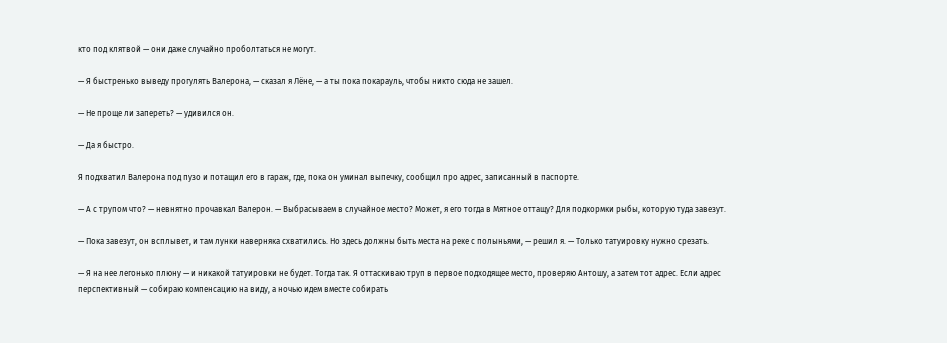кто под клятвой — они даже случайно проболтаться не могут.

— Я быстренько выведу прогулять Валерона, — сказал я Лёне, — а ты пока покарауль, чтобы никто сюда не зашел.

— Не проще ли запереть? — удивился он.

— Да я быстро.

Я подхватил Валерона под пузо и потащил его в гараж, где, пока он уминал выпечку, сообщил про адрес, записанный в паспорте.

— А с трупом что? — невнятно прочавкал Валерон. — Выбрасываем в случайное место? Может, я его тогда в Мятное оттащу? Для подкормки рыбы, которую туда завезут.

— Пока завезут, он всплывет, и там лунки наверняка схватились. Но здесь должны быть места на реке с полыньями, — решил я. — Только татуировку нужно срезать.

— Я на нее легонько плюну — и никакой татуировки не будет. Тогда так. Я оттаскиваю труп в первое подходящее место, проверяю Антошу, а затем тот адрес. Если адрес перспективный — собираю компенсацию на виду, а ночью идем вместе собирать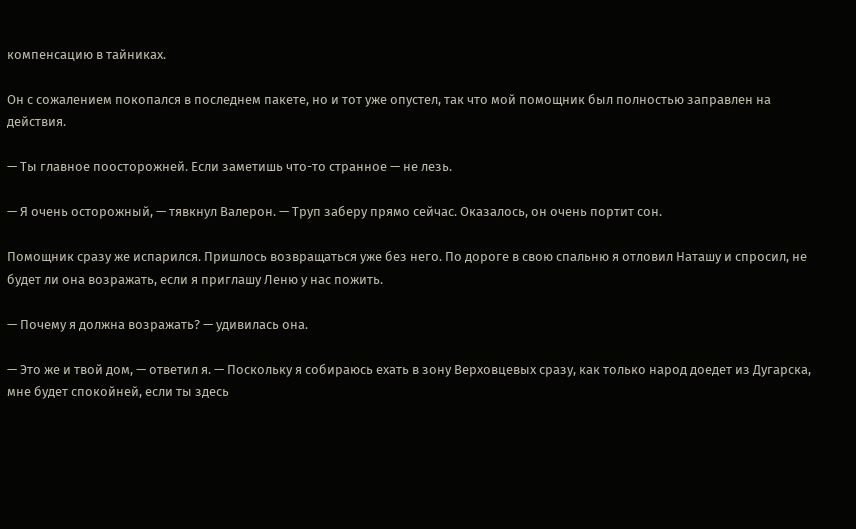компенсацию в тайниках.

Он с сожалением покопался в последнем пакете, но и тот уже опустел, так что мой помощник был полностью заправлен на действия.

— Ты главное поосторожней. Если заметишь что-то странное — не лезь.

— Я очень осторожный, — тявкнул Валерон. — Труп заберу прямо сейчас. Оказалось, он очень портит сон.

Помощник сразу же испарился. Пришлось возвращаться уже без него. По дороге в свою спальню я отловил Наташу и спросил, не будет ли она возражать, если я приглашу Леню у нас пожить.

— Почему я должна возражать? — удивилась она.

— Это же и твой дом, — ответил я. — Поскольку я собираюсь ехать в зону Верховцевых сразу, как только народ доедет из Дугарска, мне будет спокойней, если ты здесь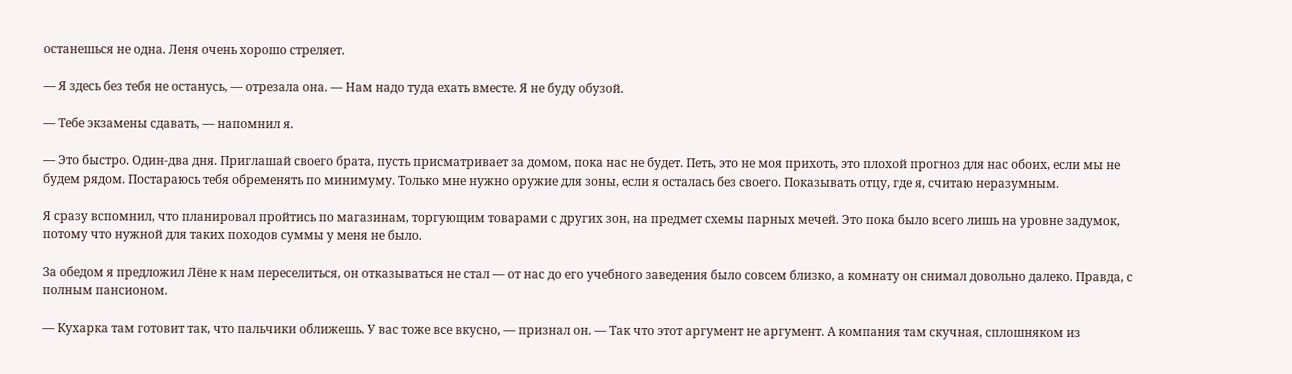останешься не одна. Леня очень хорошо стреляет.

— Я здесь без тебя не останусь, — отрезала она. — Нам надо туда ехать вместе. Я не буду обузой.

— Тебе экзамены сдавать, — напомнил я.

— Это быстро. Один-два дня. Приглашай своего брата, пусть присматривает за домом, пока нас не будет. Петь, это не моя прихоть, это плохой прогноз для нас обоих, если мы не будем рядом. Постараюсь тебя обременять по минимуму. Только мне нужно оружие для зоны, если я осталась без своего. Показывать отцу, где я, считаю неразумным.

Я сразу вспомнил, что планировал пройтись по магазинам, торгующим товарами с других зон, на предмет схемы парных мечей. Это пока было всего лишь на уровне задумок, потому что нужной для таких походов суммы у меня не было.

За обедом я предложил Лёне к нам переселиться, он отказываться не стал — от нас до его учебного заведения было совсем близко, а комнату он снимал довольно далеко. Правда, с полным пансионом.

— Кухарка там готовит так, что пальчики оближешь. У вас тоже все вкусно, — признал он. — Так что этот аргумент не аргумент. А компания там скучная, сплошняком из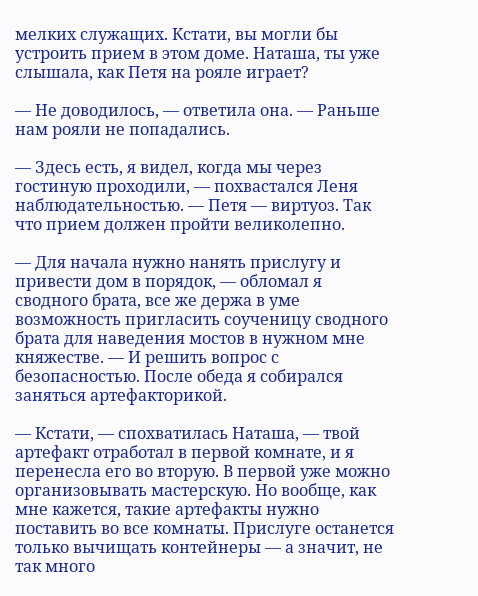мелких служащих. Кстати, вы могли бы устроить прием в этом доме. Наташа, ты уже слышала, как Петя на рояле играет?

— Не доводилось, — ответила она. — Раньше нам рояли не попадались.

— Здесь есть, я видел, когда мы через гостиную проходили, — похвастался Леня наблюдательностью. — Петя — виртуоз. Так что прием должен пройти великолепно.

— Для начала нужно нанять прислугу и привести дом в порядок, — обломал я сводного брата, все же держа в уме возможность пригласить соученицу сводного брата для наведения мостов в нужном мне княжестве. — И решить вопрос с безопасностью. После обеда я собирался заняться артефакторикой.

— Кстати, — спохватилась Наташа, — твой артефакт отработал в первой комнате, и я перенесла его во вторую. В первой уже можно организовывать мастерскую. Но вообще, как мне кажется, такие артефакты нужно поставить во все комнаты. Прислуге останется только вычищать контейнеры — а значит, не так много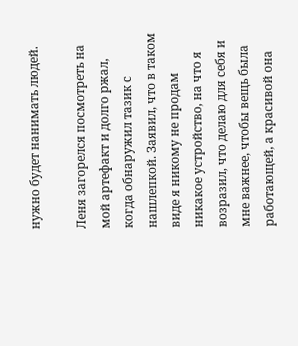нужно будет нанимать людей.

Леня загорелся посмотреть на мой артефакт и долго ржал, когда обнаружил тазик с нашлепкой. Заявил, что в таком виде я никому не продам никакое устройство, на что я возразил, что делаю для себя и мне важнее, чтобы вещь была работающей, а красивой она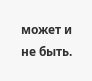может и не быть.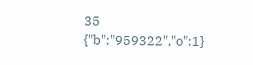35
{"b":"959322","o":1}